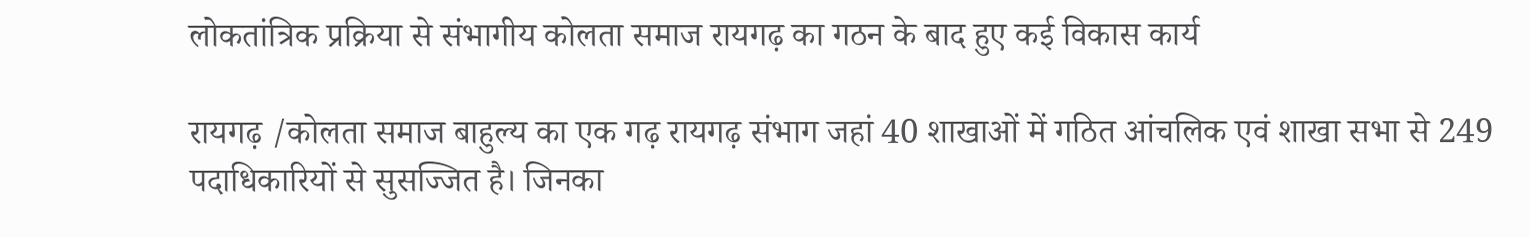लोकतांत्रिक प्रक्रिया से संभागीय कोलता समाज रायगढ़ का गठन के बाद हुए कई विकास कार्य

रायगढ़ /कोलता समाज बाहुल्य का एक गढ़ रायगढ़ संभाग जहां 40 शाखाओं में गठित आंचलिक एवं शाखा सभा से 249 पदाधिकारियों से सुसज्जित है। जिनका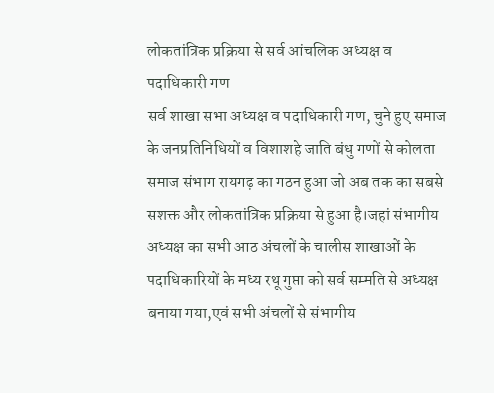लोकतांत्रिक प्रक्रिया से सर्व आंचलिक अध्यक्ष व पदाधिकारी गण
सर्व शाखा सभा अध्यक्ष व पदाधिकारी गण, चुने हुए समाज के जनप्रतिनिधियों व विशाशहे जाति बंधु गणों से कोलता समाज संभाग रायगढ़ का गठन हुआ जो अब तक का सबसे सशक्त और लोकतांत्रिक प्रक्रिया से हुआ है।जहां संभागीय अध्यक्ष का सभी आठ अंचलों के चालीस शाखाओं के पदाधिकारियों के मध्य रथू गुप्ता को सर्व सम्मति से अध्यक्ष बनाया गया,एवं सभी अंचलों से संभागीय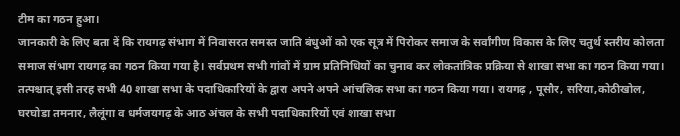टीम का गठन हुआ।
जानकारी के लिए बता दें कि रायगढ़ संभाग में निवासरत समस्त जाति बंधुओं को एक सूत्र में पिरोकर समाज के सर्वांगीण विकास के लिए चतुर्थ स्तरीय कोलता समाज संभाग रायगढ़ का गठन किया गया है। सर्वप्रथम सभी गांवों में ग्राम प्रतिनिधियों का चुनाव कर लोकतांत्रिक प्रक्रिया से शाखा सभा का गठन किया गया। तत्पश्चात् इसी तरह सभी 40 शाखा सभा के पदाधिकारियों के द्वारा अपने अपने आंचलिक सभा का गठन किया गया। रायगढ़ , पूसौर, सरिया,कोठीखोल, घरघोडा तमनार, लैलूंगा व धर्मजयगढ़ के आठ अंचल के सभी पदाधिकारियों एवं शाखा सभा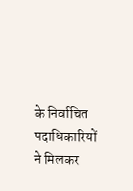के निर्वाचित पदाधिकारियों ने मिलकर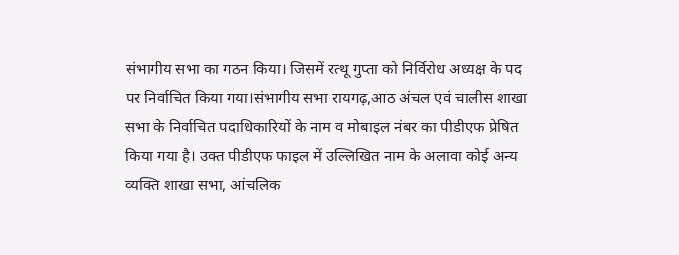संभागीय सभा का गठन किया। जिसमें रत्थू गुप्ता को निर्विरोध अध्यक्ष के पद पर निर्वाचित किया गया।संभागीय सभा रायगढ़,आठ अंचल एवं चालीस शाखा सभा के निर्वाचित पदाधिकारियों के नाम व मोबाइल नंबर का पीडीएफ प्रेषित किया गया है। उक्त पीडीएफ फाइल में उल्लिखित नाम के अलावा कोई अन्य व्यक्ति शाखा सभा, आंचलिक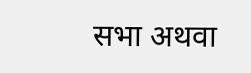सभा अथवा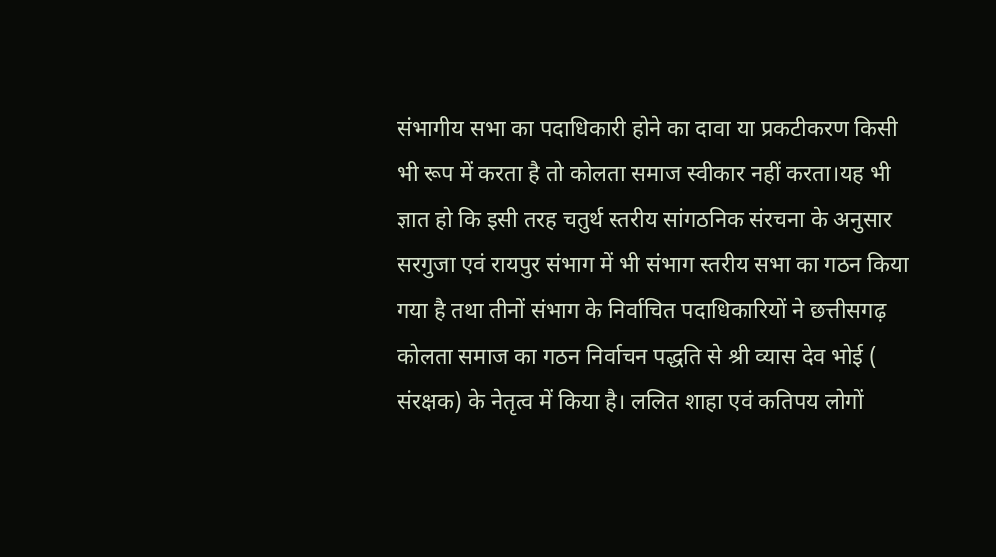संभागीय सभा का पदाधिकारी होने का दावा या प्रकटीकरण किसी भी रूप में करता है तो कोलता समाज स्वीकार नहीं करता।यह भी ज्ञात हो कि इसी तरह चतुर्थ स्तरीय सांगठनिक संरचना के अनुसार सरगुजा एवं रायपुर संभाग में भी संभाग स्तरीय सभा का गठन किया गया है तथा तीनों संभाग के निर्वाचित पदाधिकारियों ने छत्तीसगढ़ कोलता समाज का गठन निर्वाचन पद्धति से श्री व्यास देव भोई ( संरक्षक) के नेतृत्व में किया है। ललित शाहा एवं कतिपय लोगों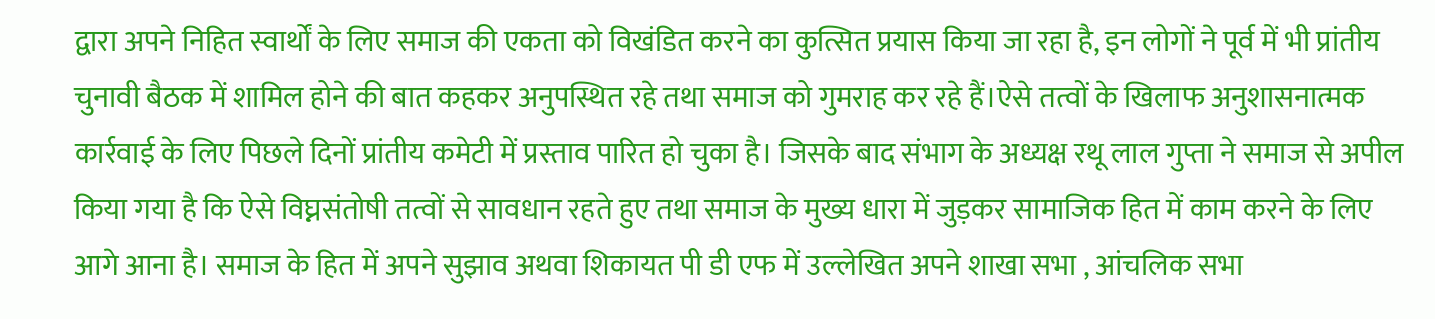द्वारा अपने निहित स्वार्थों के लिए समाज की एकता को विखंडित करने का कुत्सित प्रयास किया जा रहा है, इन लोगों ने पूर्व में भी प्रांतीय चुनावी बैठक में शामिल होने की बात कहकर अनुपस्थित रहे तथा समाज को गुमराह कर रहे हैं।ऐसे तत्वों के खिलाफ अनुशासनात्मक कार्रवाई के लिए पिछले दिनों प्रांतीय कमेटी में प्रस्ताव पारित हो चुका है। जिसके बाद संभाग के अध्यक्ष रथू लाल गुप्ता ने समाज से अपील किया गया है कि ऐसे विघ्नसंतोषी तत्वों से सावधान रहते हुए तथा समाज के मुख्य धारा में जुड़कर सामाजिक हित में काम करने के लिए आगे आना है। समाज के हित में अपने सुझाव अथवा शिकायत पी डी एफ में उल्लेखित अपने शाखा सभा , आंचलिक सभा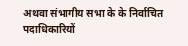अथवा संभागीय सभा के के निर्वाचित पदाधिकारियों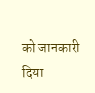को जानकारी दिया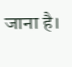जाना है।